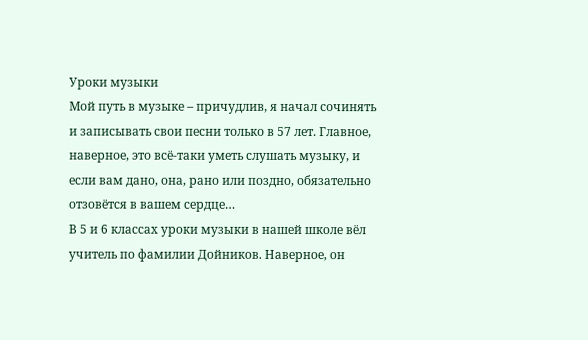Уроки музыки
Мой путь в музыке – причудлив, я начал сочинять и записывать свои песни только в 57 лет. Главное, наверное, это всё-таки уметь слушать музыку, и если вам дано, она, рано или поздно, обязательно отзовётся в вашем сердце…
В 5 и 6 классах уроки музыки в нашей школе вёл учитель по фамилии Дойников. Наверное, он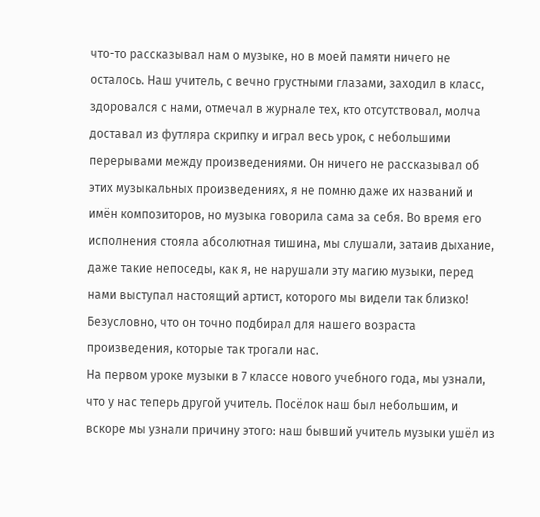что-то рассказывал нам о музыке, но в моей памяти ничего не осталось. Наш учитель, с вечно грустными глазами, заходил в класс, здоровался с нами, отмечал в журнале тех, кто отсутствовал, молча доставал из футляра скрипку и играл весь урок, с небольшими перерывами между произведениями. Он ничего не рассказывал об этих музыкальных произведениях, я не помню даже их названий и имён композиторов, но музыка говорила сама за себя. Во время его исполнения стояла абсолютная тишина, мы слушали, затаив дыхание, даже такие непоседы, как я, не нарушали эту магию музыки, перед нами выступал настоящий артист, которого мы видели так близко! Безусловно, что он точно подбирал для нашего возраста произведения, которые так трогали нас.
На первом уроке музыки в 7 классе нового учебного года, мы узнали, что у нас теперь другой учитель. Посёлок наш был небольшим, и вскоре мы узнали причину этого: наш бывший учитель музыки ушёл из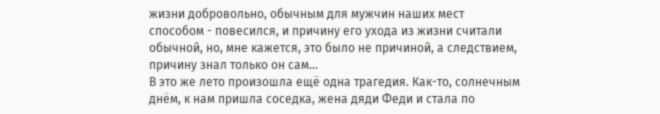жизни добровольно, обычным для мужчин наших мест способом - повесился, и причину его ухода из жизни считали обычной, но, мне кажется, это было не причиной, а следствием, причину знал только он сам…
В это же лето произошла ещё одна трагедия. Как-то, солнечным днём, к нам пришла соседка, жена дяди Феди и стала по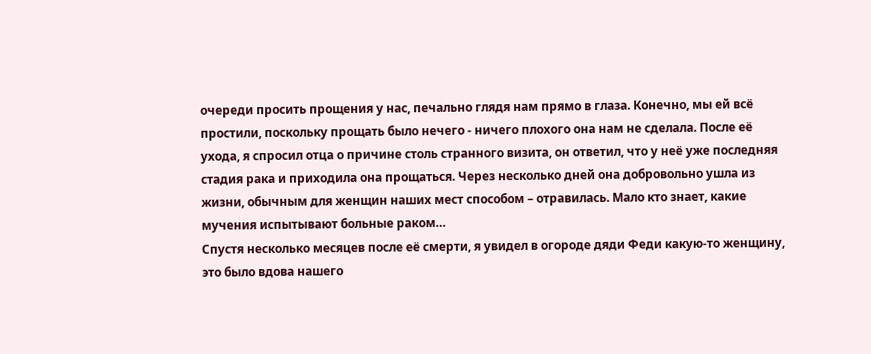очереди просить прощения у нас, печально глядя нам прямо в глаза. Конечно, мы ей всё простили, поскольку прощать было нечего - ничего плохого она нам не сделала. После её ухода, я спросил отца о причине столь странного визита, он ответил, что у неё уже последняя стадия рака и приходила она прощаться. Через несколько дней она добровольно ушла из жизни, обычным для женщин наших мест способом – отравилась. Мало кто знает, какие мучения испытывают больные раком…
Спустя несколько месяцев после её смерти, я увидел в огороде дяди Феди какую-то женщину, это было вдова нашего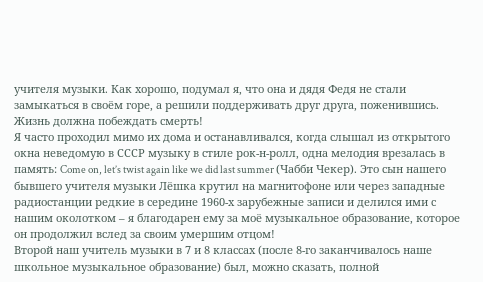учителя музыки. Как хорошо, подумал я, что она и дядя Федя не стали замыкаться в своём горе, а решили поддерживать друг друга, поженившись. Жизнь должна побеждать смерть!
Я часто проходил мимо их дома и останавливался, когда слышал из открытого окна неведомую в СССР музыку в стиле рок-н-ролл, одна мелодия врезалась в память: Come on, let’s twist again like we did last summer (Чабби Чекер). Это сын нашего бывшего учителя музыки Лёшка крутил на магнитофоне или через западные радиостанции редкие в середине 1960-х зарубежные записи и делился ими с нашим околотком – я благодарен ему за моё музыкальное образование, которое он продолжил вслед за своим умершим отцом!
Второй наш учитель музыки в 7 и 8 классах (после 8-го заканчивалось наше школьное музыкальное образование) был, можно сказать, полной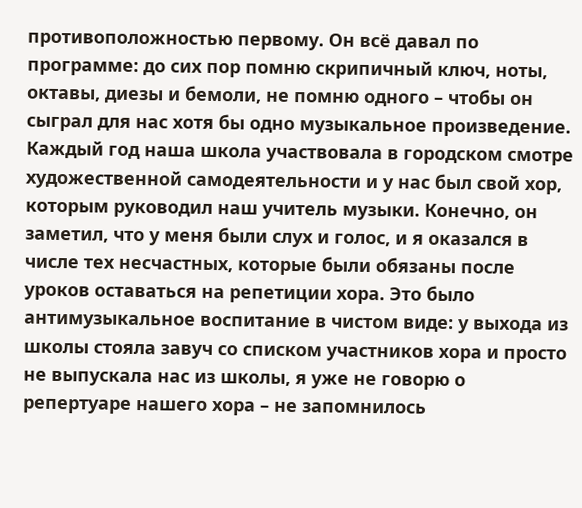противоположностью первому. Он всё давал по программе: до сих пор помню скрипичный ключ, ноты, октавы, диезы и бемоли, не помню одного – чтобы он сыграл для нас хотя бы одно музыкальное произведение. Каждый год наша школа участвовала в городском смотре художественной самодеятельности и у нас был свой хор, которым руководил наш учитель музыки. Конечно, он заметил, что у меня были слух и голос, и я оказался в числе тех несчастных, которые были обязаны после уроков оставаться на репетиции хора. Это было антимузыкальное воспитание в чистом виде: у выхода из школы стояла завуч со списком участников хора и просто не выпускала нас из школы, я уже не говорю о репертуаре нашего хора – не запомнилось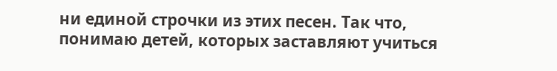ни единой строчки из этих песен. Так что, понимаю детей, которых заставляют учиться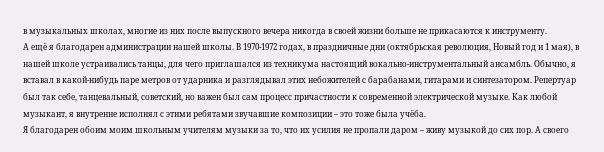в музыкальных школах, многие из них после выпускного вечера никогда в своей жизни больше не прикасаются к инструменту.
А ещё я благодарен администрации нашей школы. В 1970-1972 годах, в праздничные дни (октябрьская революция, Новый год и 1 мая), в нашей школе устраивались танцы, для чего приглашался из техникума настоящий вокально-инструментальный ансамбль. Обычно, я вставал в какой-нибудь паре метров от ударника и разглядывал этих небожителей с барабанами, гитарами и синтезатором. Репертуар был так себе, танцевальный, советский, но важен был сам процесс причастности к современной электрической музыке. Как любой музыкант, я внутренне исполнял с этими ребятами звучавшие композиции – это тоже была учёба.
Я благодарен обоим моим школьным учителям музыки за то, что их усилия не пропали даром – живу музыкой до сих пор. А своего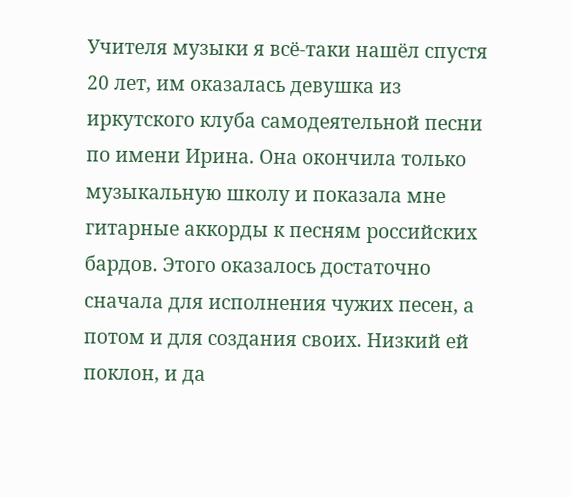Учителя музыки я всё-таки нашёл спустя 20 лет, им оказалась девушка из иркутского клуба самодеятельной песни по имени Ирина. Она окончила только музыкальную школу и показала мне гитарные аккорды к песням российских бардов. Этого оказалось достаточно сначала для исполнения чужих песен, а потом и для создания своих. Низкий ей поклон, и да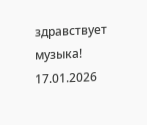здравствует музыка!
17.01.2026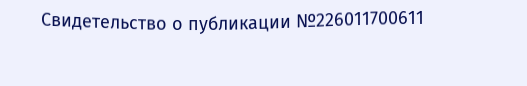Свидетельство о публикации №226011700611